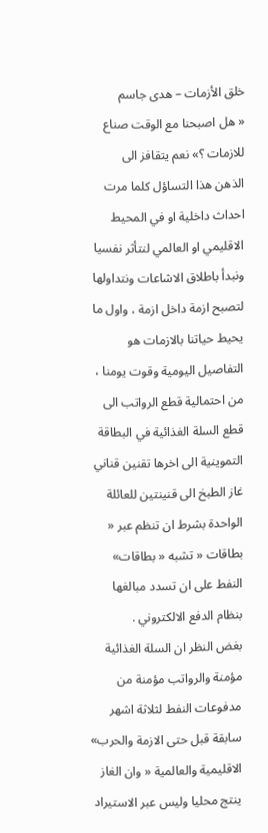خلق الأزمات – هدى جاسم
« هل اصبحنا مع الوقت صناع للازمات ؟» نعم يتقافز الى الذهن هذا التساؤل كلما مرت احداث داخلية او في المحيط الاقليمي او العالمي لنتأثر نفسيا ونبدأ باطلاق الاشاعات ونتداولها لتصبح ازمة داخل ازمة ، واول ما يحيط حياتنا بالازمات هو التفاصيل اليومية وقوت يومنا ، من احتمالية قطع الرواتب الى قطع السلة الغذائية في البطاقة التموينية الى اخرها تقنين قناني غاز الطبخ الى قنينتين للعائلة الواحدة بشرط ان تنظم عبر « بطاقات « تشبه « بطاقات» النفط على ان تسدد مبالغها بنظام الدفع الالكتروني .
بغض النظر ان السلة الغذائية مؤمنة والرواتب مؤمنة من مدفوعات النفط لثلاثة اشهر سابقة قبل حتى الازمة والحرب» الاقليمية والعالمية « وان الغاز ينتج محليا وليس عبر الاستيراد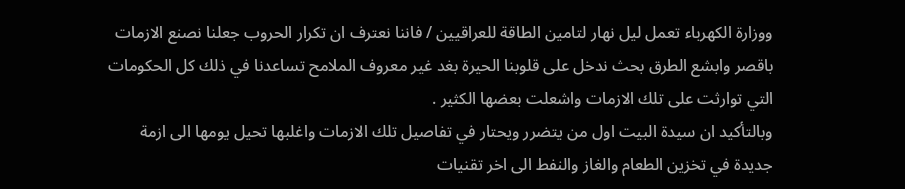ووزارة الكهرباء تعمل ليل نهار لتامين الطاقة للعراقيين / فاننا نعترف ان تكرار الحروب جعلنا نصنع الازمات باقصر وابشع الطرق بحث ندخل على قلوبنا الحيرة بغد غير معروف الملامح تساعدنا في ذلك كل الحكومات التي توارثت على تلك الازمات واشعلت بعضها الكثير .
وبالتأكيد ان سيدة البيت اول من يتضرر ويحتار في تفاصيل تلك الازمات واغلبها تحيل يومها الى ازمة جديدة في تخزين الطعام والغاز والنفط الى اخر تقنيات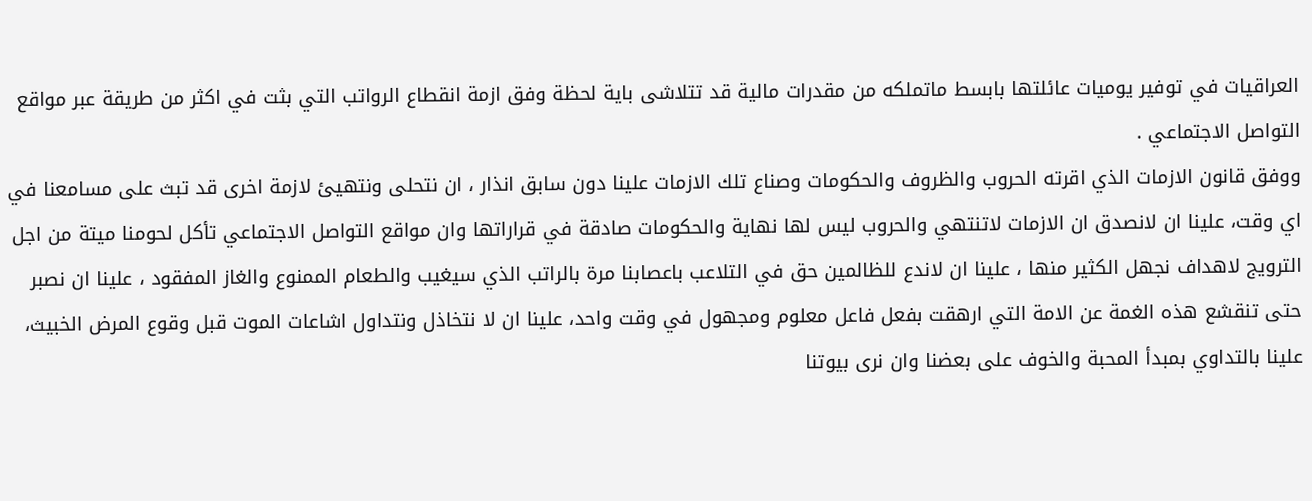العراقيات في توفير يوميات عائلتها بابسط ماتملكه من مقدرات مالية قد تتلاشى باية لحظة وفق ازمة انقطاع الرواتب التي بثت في اكثر من طريقة عبر مواقع التواصل الاجتماعي .
ووفق قانون الازمات الذي اقرته الحروب والظروف والحكومات وصناع تلك الازمات علينا دون سابق انذار ، ان نتحلى ونتهيئ لازمة اخرى قد تبث على مسامعنا في اي وقت، علينا ان لانصدق ان الازمات لاتنتهي والحروب ليس لها نهاية والحكومات صادقة في قراراتها وان مواقع التواصل الاجتماعي تأكل لحومنا ميتة من اجل الترويج لاهداف نجهل الكثير منها ، علينا ان لاندع للظالمين حق في التلاعب باعصابنا مرة بالراتب الذي سيغيب والطعام الممنوع والغاز المفقود ، علينا ان نصبر حتى تنقشع هذه الغمة عن الامة التي ارهقت بفعل فاعل معلوم ومجهول في وقت واحد، علينا ان لا نتخاذل ونتداول اشاعات الموت قبل وقوع المرض الخبيث، علينا بالتداوي بمبدأ المحبة والخوف على بعضنا وان نرى بيوتنا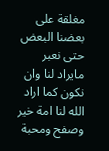مغلقة على بعضنا البعض حتى نعبر مايراد لنا وان نكون كما اراد الله لنا امة خير وصفح ومحبة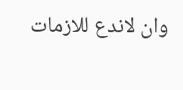وان لاندع للازمات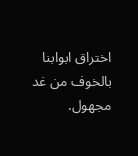اختراق ابوابنا بالخوف من غد مجهول.